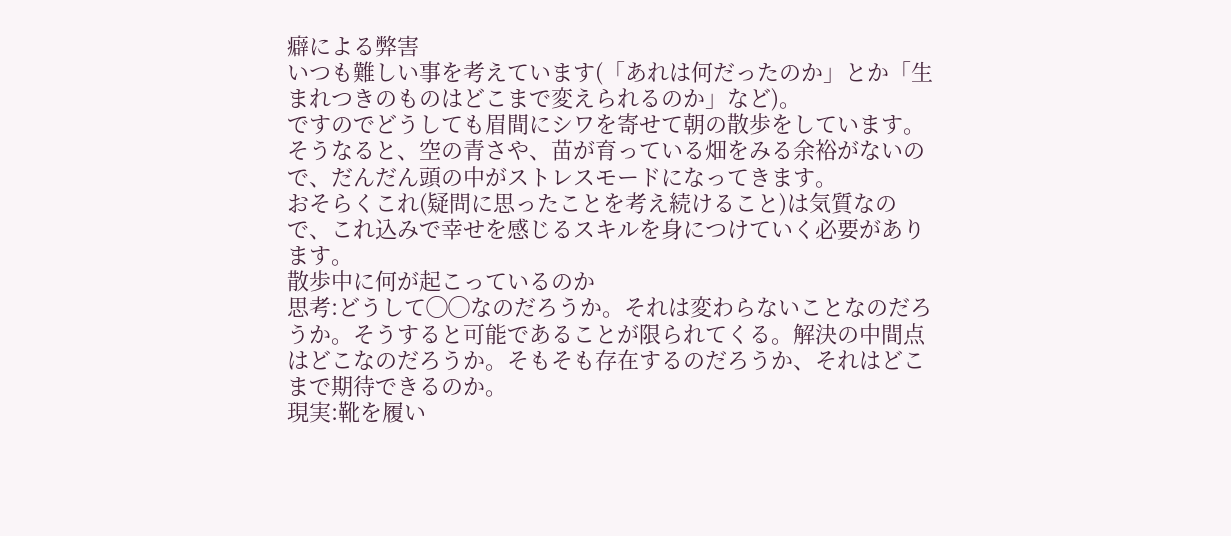癖による弊害
いつも難しい事を考えています(「あれは何だったのか」とか「生まれつきのものはどこまで変えられるのか」など)。
ですのでどうしても眉間にシワを寄せて朝の散歩をしています。
そうなると、空の青さや、苗が育っている畑をみる余裕がないので、だんだん頭の中がストレスモードになってきます。
おそらくこれ(疑問に思ったことを考え続けること)は気質なので、これ込みで幸せを感じるスキルを身につけていく必要があります。
散歩中に何が起こっているのか
思考:どうして◯◯なのだろうか。それは変わらないことなのだろうか。そうすると可能であることが限られてくる。解決の中間点はどこなのだろうか。そもそも存在するのだろうか、それはどこまで期待できるのか。
現実:靴を履い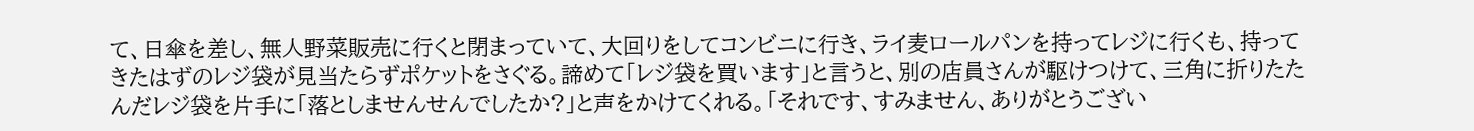て、日傘を差し、無人野菜販売に行くと閉まっていて、大回りをしてコンビニに行き、ライ麦ロールパンを持ってレジに行くも、持ってきたはずのレジ袋が見当たらずポケットをさぐる。諦めて「レジ袋を買います」と言うと、別の店員さんが駆けつけて、三角に折りたたんだレジ袋を片手に「落としませんせんでしたか?」と声をかけてくれる。「それです、すみません、ありがとうござい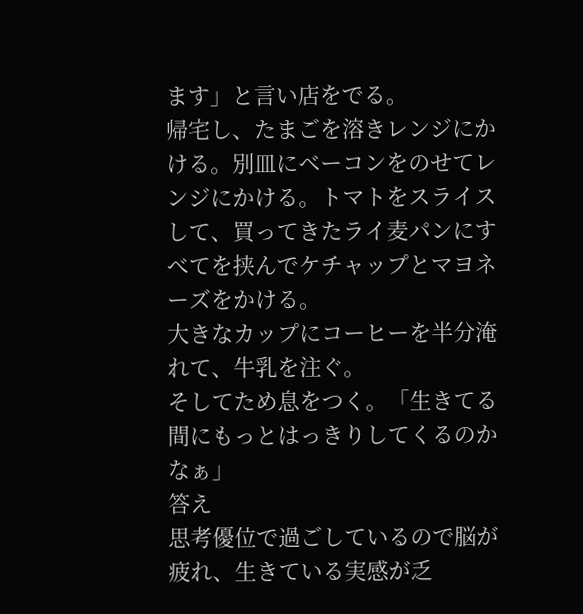ます」と言い店をでる。
帰宅し、たまごを溶きレンジにかける。別皿にベーコンをのせてレンジにかける。トマトをスライスして、買ってきたライ麦パンにすべてを挟んでケチャップとマヨネーズをかける。
大きなカップにコーヒーを半分淹れて、牛乳を注ぐ。
そしてため息をつく。「生きてる間にもっとはっきりしてくるのかなぁ」
答え
思考優位で過ごしているので脳が疲れ、生きている実感が乏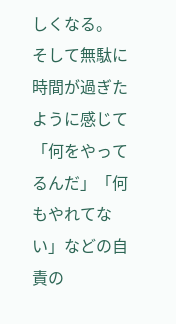しくなる。
そして無駄に時間が過ぎたように感じて「何をやってるんだ」「何もやれてない」などの自責の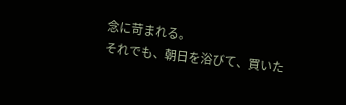念に苛まれる。
それでも、朝日を浴びて、買いた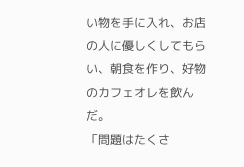い物を手に入れ、お店の人に優しくしてもらい、朝食を作り、好物のカフェオレを飲んだ。
「問題はたくさ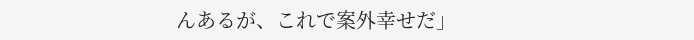んあるが、これで案外幸せだ」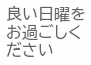良い日曜をお過ごしください